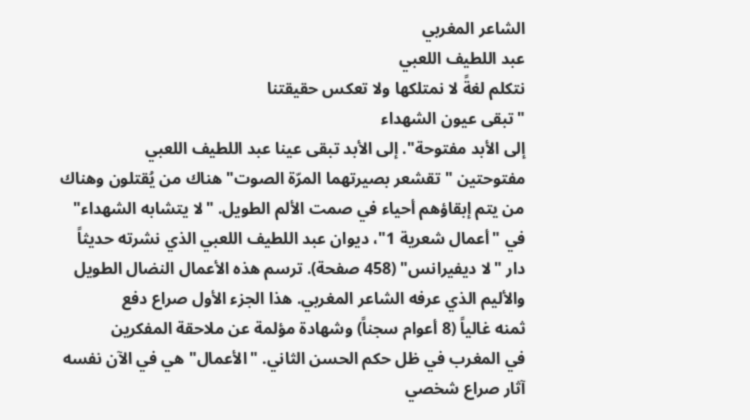الشاعر المغربي
عبد اللطيف اللعبي
نتكلم لغةً لا نمتلكها ولا تعكس حقيقتنا
"تبقى عيون الشهداء
إلى الأبد مفتوحة". إلى الأبد تبقى عينا عبد اللطيف اللعبي
مفتوحتين "تقشعر بصيرتهما المرّة الصوت" هناك من يُقتلون وهناك
من يتم إبقاؤهم أحياء في صمت الألم الطويل. "لا يتشابه الشهداء"
في "أعمال شعرية 1"، ديوان عبد اللطيف اللعبي الذي نشرته حديثاً
دار "لا ديفيرانس" (458 صفحة). ترسم هذه الأعمال النضال الطويل
والأليم الذي عرفه الشاعر المغربي. هذا الجزء الأول صراع دفع
ثمنه غالياً (8 أعوام سجناً) وشهادة مؤلمة عن ملاحقة المفكرين
في المغرب في ظل حكم الحسن الثاني. "الأعمال" هي في الآن نفسه
آثار صراع شخصي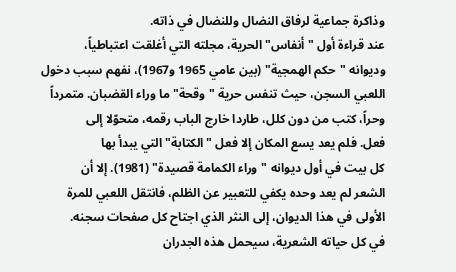وذاكرة جماعية لرفاق النضال وللنضال في ذاته.
عند قراءة أول "أنفاس" الحرية، مجلته التي أغلقت اعتباطياً،
وديوانه "حكم الهمجية" (بين عامي 1965 و1967)، نفهم سبب دخول
اللعبي السجن، حيث تنفس حرية "وقحة" ما وراء القضبان. متمرداً
وحراً، كتب من دون كلل، طاردا خارج الباب رقمه، متحوّلا إلى
فعل. فلم يعد يسع المكان إلا فعل "الكتابة" التي يبدأ بها
كل بيت في أول ديوانه "وراء الكمامة قصيدة" (1981). إلا أن
الشعر لم يعد وحده يكفي للتعبير عن الظلم، فانتقل اللعبي للمرة
الأولى في هذا الديوان، إلى النثر الذي اجتاح كل صفحات سجنه.
في كل حياته الشعرية، سيحمل هذه الجدران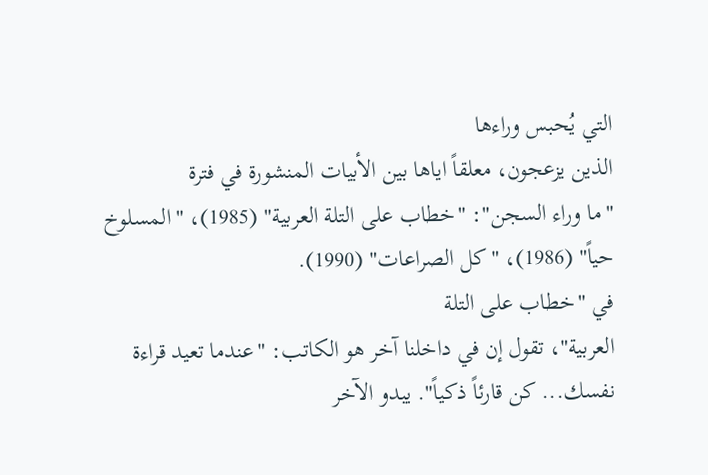التي يُحبس وراءها
الذين يزعجون، معلقاً اياها بين الأبيات المنشورة في فترة
"ما وراء السجن": "خطاب على التلة العربية" (1985)، "المسلوخ
حياً" (1986)، "كل الصراعات" (1990).
في "خطاب على التلة
العربية"، تقول إن في داخلنا آخر هو الكاتب: "عندما تعيد قراءة
نفسك... كن قارئاً ذكياً". يبدو الآخر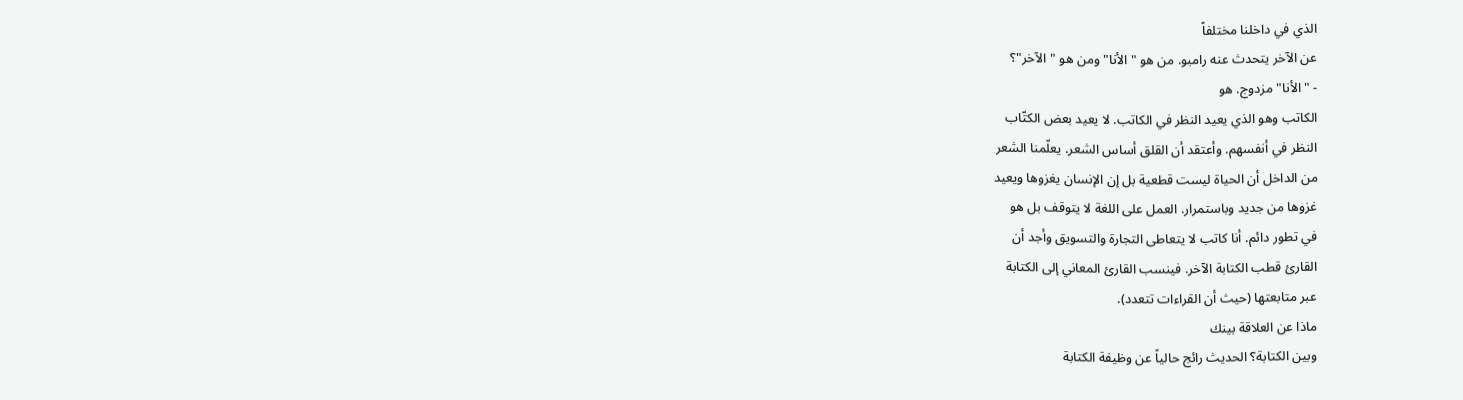الذي في داخلنا مختلفاً
عن الآخر يتحدث عنه رامبو. من هو "الأنا" ومن هو "الآخر"؟
- "الأنا" مزدوج. هو
الكاتب وهو الذي يعيد النظر في الكاتب. لا يعيد بعض الكتّاب
النظر في أنفسهم. وأعتقد أن القلق أساس الشعر. يعلّمنا الشعر
من الداخل أن الحياة ليست قطعية بل إن الإنسان يغزوها ويعيد
غزوها من جديد وباستمرار. العمل على اللغة لا يتوقف بل هو
في تطور دائم. أنا كاتب لا يتعاطى التجارة والتسويق وأجد أن
القارئ قطب الكتابة الآخر. فينسب القارئ المعاني إلى الكتابة
عبر متابعتها (حيث أن القراءات تتعدد).
ماذا عن العلاقة بينك
وبين الكتابة؟ الحديث رائج حالياً عن وظيفة الكتابة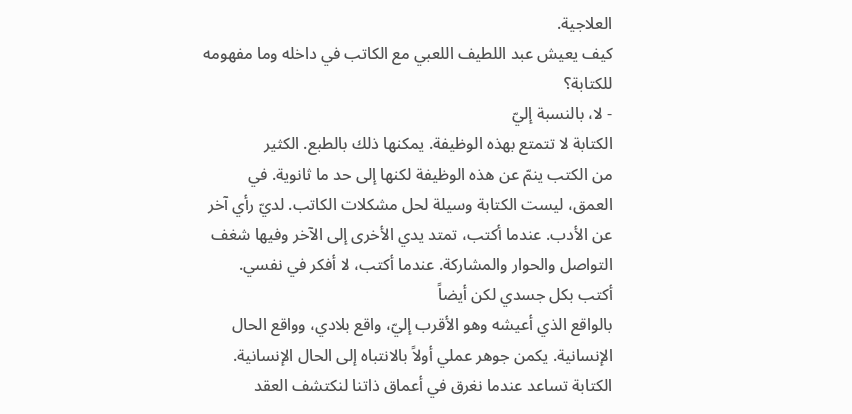العلاجية.
كيف يعيش عبد اللطيف اللعبي مع الكاتب في داخله وما مفهومه
للكتابة؟
- لا، بالنسبة إليّ
الكتابة لا تتمتع بهذه الوظيفة. يمكنها ذلك بالطبع. الكثير
من الكتب ينمّ عن هذه الوظيفة لكنها إلى حد ما ثانوية. في
العمق، ليست الكتابة وسيلة لحل مشكلات الكاتب. لديّ رأي آخر
عن الأدب. عندما أكتب، تمتد يدي الأخرى إلى الآخر وفيها شغف
التواصل والحوار والمشاركة. عندما أكتب، لا أفكر في نفسي.
أكتب بكل جسدي لكن أيضاً
بالواقع الذي أعيشه وهو الأقرب إليّ، واقع بلادي، وواقع الحال
الإنسانية. يكمن جوهر عملي أولاً بالانتباه إلى الحال الإنسانية.
الكتابة تساعد عندما نغرق في أعماق ذاتنا لنكتشف العقد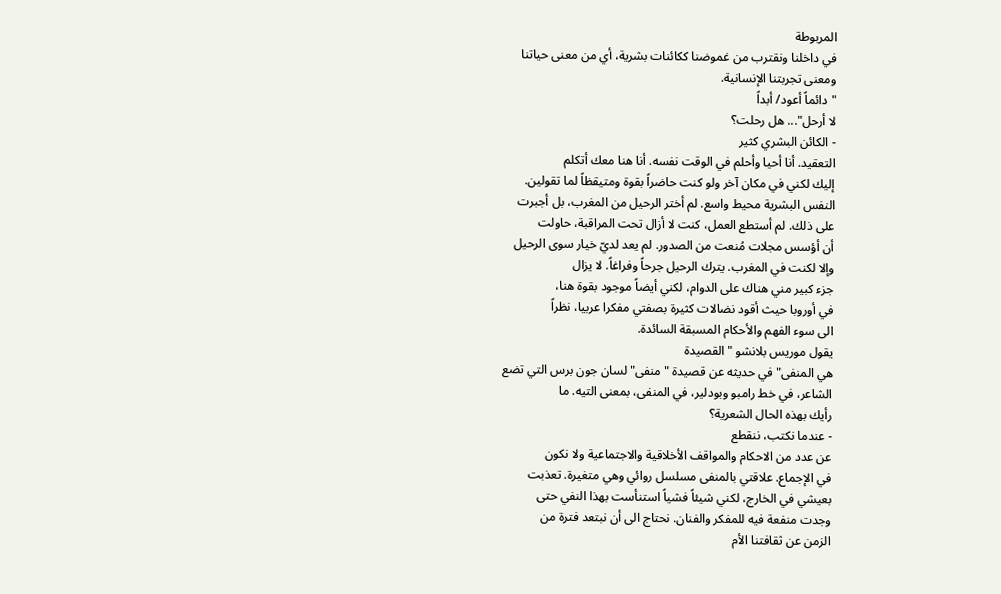المربوطة
في داخلنا ونقترب من غموضنا ككائنات بشرية، أي من معنى حياتنا
ومعنى تجربتنا الإنسانية.
"دائماً أعود/ أبداً
لا أرحل"... هل رحلت؟
- الكائن البشري كثير
التعقيد. أنا أحيا وأحلم في الوقت نفسه. أنا هنا معك أتكلم
إليك لكني في مكان آخر ولو كنت حاضراً بقوة ومتيقظاً لما تقولين.
النفس البشرية محيط واسع. لم أختر الرحيل من المغرب، بل أجبرت
على ذلك. لم أستطع العمل، كنت لا أزال تحت المراقبة، حاولت
أن أؤسس مجلات مُنعت من الصدور. لم يعد لديّ خيار سوى الرحيل
وإلا لكنت في المغرب. يترك الرحيل جرحاً وفراغاً. لا يزال
جزء كبير مني هناك على الدوام، لكني أيضاً موجود بقوة هنا،
في أوروبا حيث أقود نضالات كثيرة بصفتي مفكرا عربيا، نظراً
الى سوء الفهم والأحكام المسبقة السائدة.
يقول موريس بلانشو "القصيدة
هي المنفى" في حديثه عن قصيدة "منفى" لسان جون برس التي تضع
الشاعر، في خط رامبو وبودلير، في المنفى، بمعنى التيه. ما
رأيك بهذه الحال الشعرية؟
- عندما نكتب، ننقطع
عن عدد من الاحكام والمواقف الأخلاقية والاجتماعية ولا نكون
في الإجماع. علاقتي بالمنفى مسلسل روائي وهي متغيرة. تعذبت
بعيشي في الخارج، لكني شيئاً فشياً استنأست بهذا النفي حتى
وجدت منفعة فيه للمفكر والفنان. نحتاج الى أن نبتعد فترة من
الزمن عن ثقافتنا الأم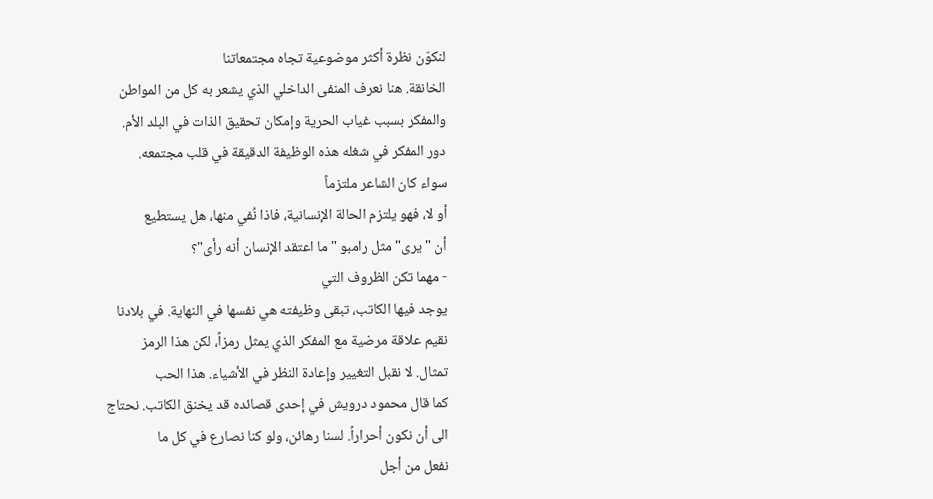لنكوّن نظرة أكثر موضوعية تجاه مجتمعاتنا
الخانقة. هنا نعرف المنفى الداخلي الذي يشعر به كل من المواطن
والمفكر بسبب غياب الحرية وإمكان تحقيق الذات في البلد الأم.
دور المفكر في شغله هذه الوظيفة الدقيقة في قلب مجتمعه.
سواء كان الشاعر ملتزماً
أو لا، فهو يلتزم الحالة الإنسانية، فاذا نُفي منها، هل يستطيع
أن "يرى" مثل رامبو "ما اعتقد الإنسان أنه رأى"؟
- مهما تكن الظروف التي
يوجد فيها الكاتب، تبقى وظيفته هي نفسها في النهاية. في بلادنا
نقيم علاقة مرضية مع المفكر الذي يمثل رمزاً، لكن هذا الرمز
تمثال. لا نقبل التغيير وإعادة النظر في الأشياء. هذا الحب
كما قال محمود درويش في إحدى قصائده قد يخنق الكاتب. نحتاج
الى أن نكون أحراراً. لسنا رهائن، ولو كنا نصارع في كل ما
نفعل من أجل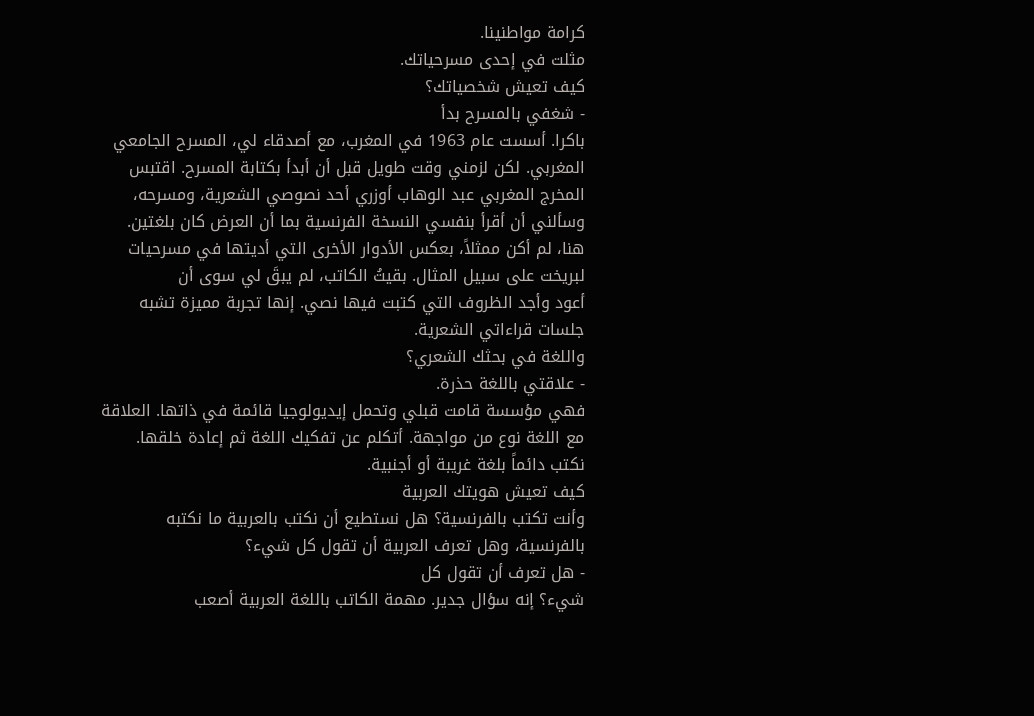كرامة مواطنينا.
مثلت في إحدى مسرحياتك.
كيف تعيش شخصياتك؟
- شغفي بالمسرح بدأ
باكرا. أسست عام 1963 في المغرب، مع أصدقاء لي، المسرح الجامعي
المغربي. لكن لزمني وقت طويل قبل أن أبدأ بكتابة المسرح. اقتبس
المخرج المغربي عبد الوهاب أوزري أحد نصوصي الشعرية، ومسرحه،
وسألني أن أقرأ بنفسي النسخة الفرنسية بما أن العرض كان بلغتين.
هنا، لم أكن ممثلاً، بعكس الأدوار الأخرى التي أديتها في مسرحيات
لبريخت على سبيل المثال. بقيتُ الكاتب، لم يبقَ لي سوى أن
أعود وأجد الظروف التي كتبت فيها نصي. إنها تجربة مميزة تشبه
جلسات قراءاتي الشعرية.
واللغة في بحثك الشعري؟
- علاقتي باللغة حذرة.
فهي مؤسسة قامت قبلي وتحمل إيديولوجيا قائمة في ذاتها. العلاقة
مع اللغة نوع من مواجهة. أتكلم عن تفكيك اللغة ثم إعادة خلقها.
نكتب دائماً بلغة غريبة أو أجنبية.
كيف تعيش هويتك العربية
وأنت تكتب بالفرنسية؟ هل نستطيع أن نكتب بالعربية ما نكتبه
بالفرنسية، وهل تعرف العربية أن تقول كل شيء؟
- هل تعرف أن تقول كل
شيء؟ إنه سؤال جدير. مهمة الكاتب باللغة العربية أصعب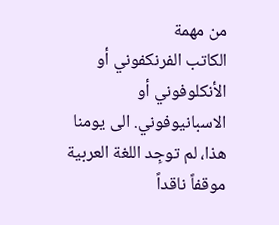من مهمة
الكاتب الفرنكفوني أو الأنكلوفوني أو الاسبانيوفوني. الى يومنا
هذا، لم توجِد اللغة العربية موقفاً ناقداً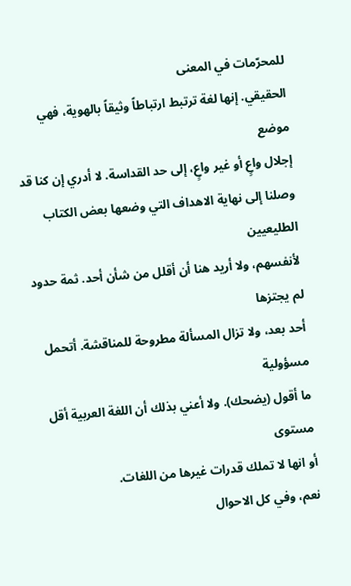للمحرّمات في المعنى
الحقيقي. إنها لغة ترتبط ارتباطاً وثيقاً بالهوية، فهي موضع
إجلال واعٍ أو غير واعٍ، إلى حد القداسة. لا أدري إن كنا قد
وصلنا إلى نهاية الاهداف التي وضعها بعض الكتاب الطليعيين
لأنفسهم، ولا أريد هنا أن أقلل من شأن أحد. ثمة حدود لم يجتزها
أحد بعد، ولا تزال المسألة مطروحة للمناقشة. أتحمل مسؤولية
ما أقول (يضحك). ولا أعني بذلك أن اللغة العربية أقل مستوى
أو انها لا تملك قدرات غيرها من اللغات.
نعم، وفي كل الاحوال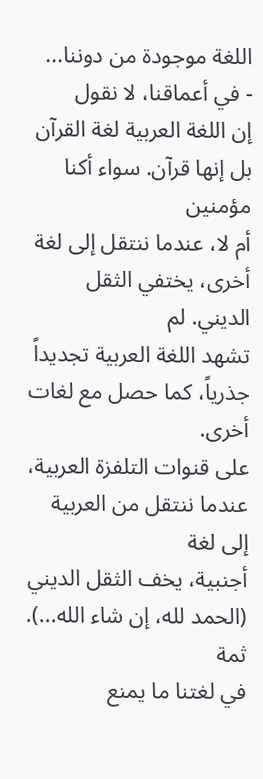اللغة موجودة من دوننا...
- في أعماقنا، لا نقول
إن اللغة العربية لغة القرآن بل إنها قرآن. سواء أكنا مؤمنين
أم لا، عندما ننتقل إلى لغة أخرى، يختفي الثقل الديني. لم
تشهد اللغة العربية تجديداً جذرياً، كما حصل مع لغات أخرى.
على قنوات التلفزة العربية، عندما ننتقل من العربية إلى لغة
أجنبية، يخف الثقل الديني (الحمد لله، إن شاء الله...). ثمة
في لغتنا ما يمنع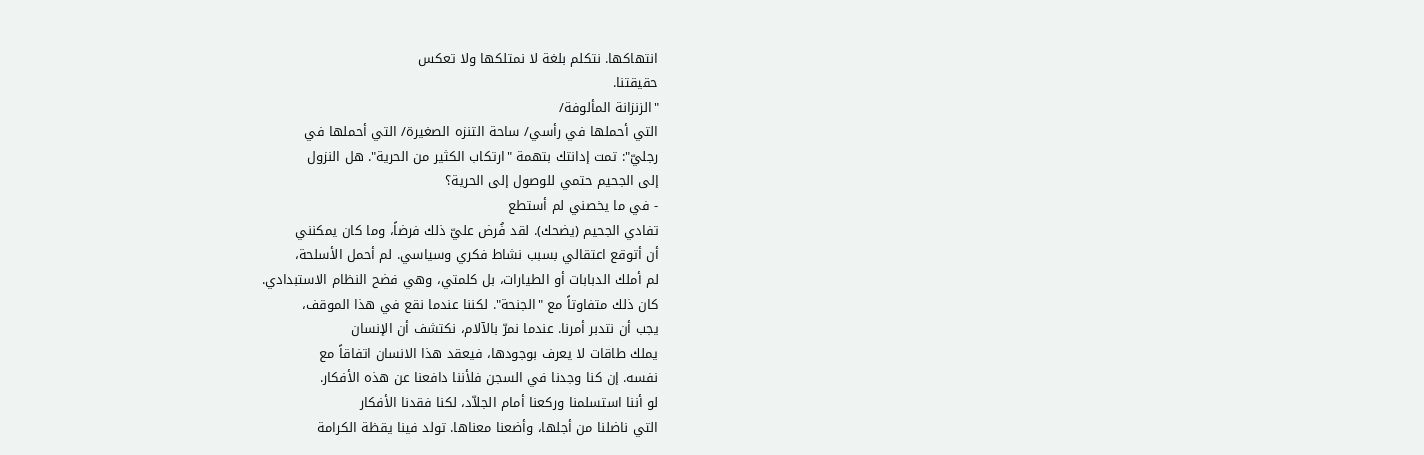انتهاكها. نتكلم بلغة لا نمتلكها ولا تعكس
حقيقتنا.
"الزنزانة المألوفة/
التي أحملها في رأسي/ ساحة التنزه الصغيرة/ التي أحملها في
رجليّ": تمت إدانتك بتهمة "ارتكاب الكثير من الحرية". هل النزول
إلى الجحيم حتمي للوصول إلى الحرية؟
- في ما يخصني لم أستطع
تفادي الجحيم (يضحك). لقد فُرض عليّ ذلك فرضاً، وما كان يمكنني
أن أتوقع اعتقالي بسبب نشاط فكري وسياسي. لم أحمل الأسلحة،
لم أملك الدبابات أو الطيارات، بل كلمتي، وهي فضح النظام الاستبدادي.
كان ذلك متفاوتاً مع "الجنحة". لكننا عندما نقع في هذا الموقف،
يجب أن نتدبر أمرنا. عندما نمرّ بالآلام، نكتشف أن الإنسان
يملك طاقات لا يعرف بوجودها، فيعقد هذا الانسان اتفاقاً مع
نفسه. إن كنا وجدنا في السجن فلأننا دافعنا عن هذه الأفكار.
لو أننا استسلمنا وركعنا أمام الجلاّد، لكنا فقدنا الأفكار
التي ناضلنا من أجلها، وأضعنا معناها. تولد فينا يقظة الكرامة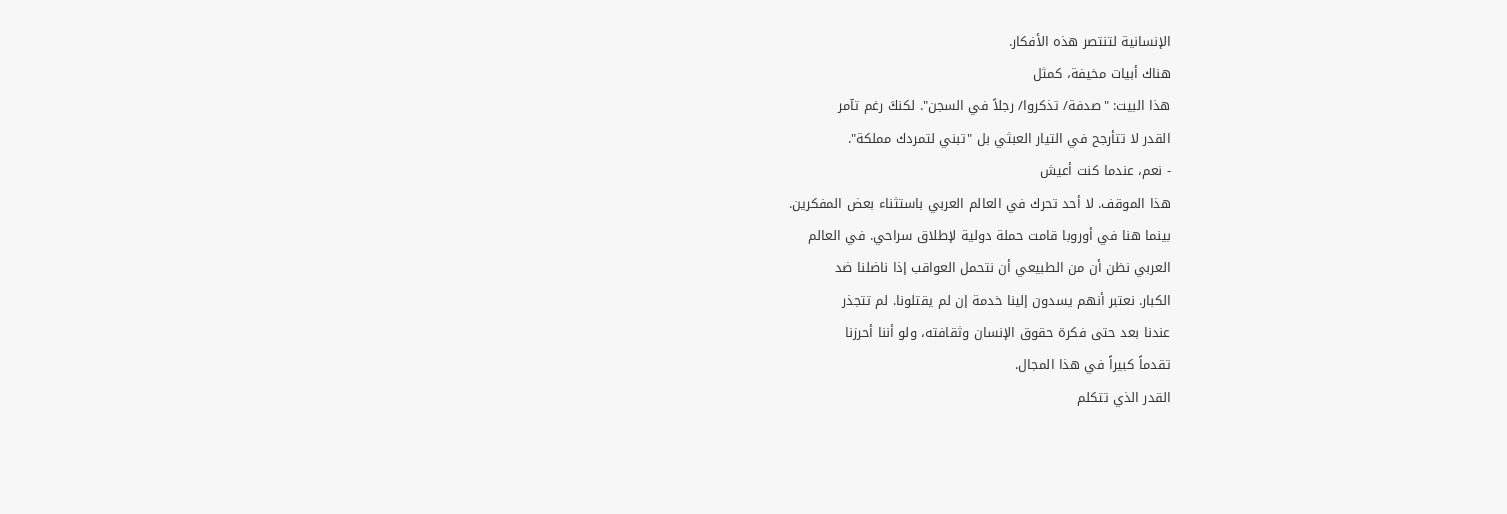الإنسانية لتنتصر هذه الأفكار.
هناك أبيات مخيفة، كمثل
هذا البيت: "صدفة/ تذكروا/ رجلاً في السجن". لكنكَ رغم تآمر
القدر لا تتأرجح في التيار العبثي بل "تبني لتمردك مملكة".
- نعم، عندما كنت أعيش
هذا الموقف. لا أحد تحرك في العالم العربي باستثناء بعض المفكرين.
بينما هنا في أوروبا قامت حملة دولية لإطلاق سراحي. في العالم
العربي نظن أن من الطبيعي أن نتحمل العواقب إذا ناضلنا ضد
الكبار. نعتبر أنهم يسدون إلينا خدمة إن لم يقتلونا. لم تتجذر
عندنا بعد حتى فكرة حقوق الإنسان وثقافته، ولو أننا أحرزنا
تقدماً كبيراً في هذا المجال.
القدر الذي تتكلم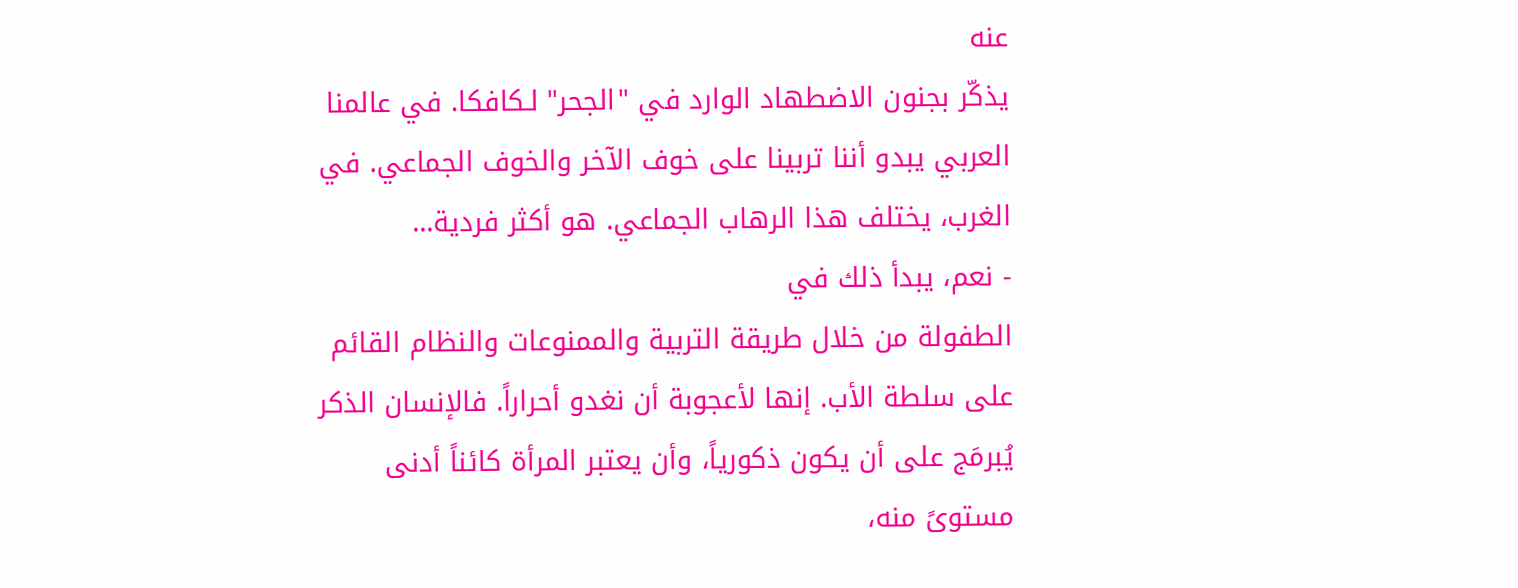عنه
يذكّر بجنون الاضطهاد الوارد في "الجحر" لـكافكا. في عالمنا
العربي يبدو أننا تربينا على خوف الآخر والخوف الجماعي. في
الغرب، يختلف هذا الرهاب الجماعي. هو أكثر فردية...
- نعم، يبدأ ذلك في
الطفولة من خلال طريقة التربية والممنوعات والنظام القائم
على سلطة الأب. إنها لأعجوبة أن نغدو أحراراً. فالإنسان الذكر
يُبرمَج على أن يكون ذكورياً، وأن يعتبر المرأة كائناً أدنى
مستوىً منه،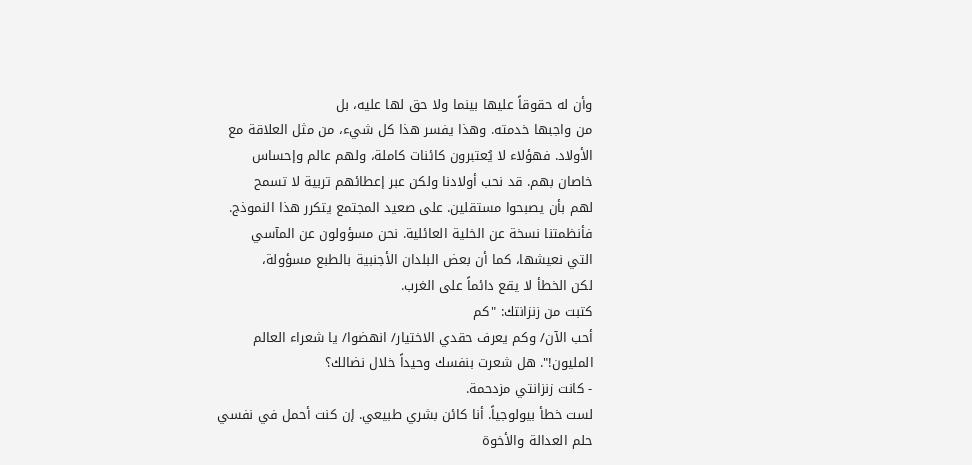وأن له حقوقاً عليها بينما ولا حق لها عليه، بل
من واجبها خدمته. وهذا يفسر هذا كل شيء، من مثل العلاقة مع
الأولاد. فهؤلاء لا يُعتبرون كائنات كاملة، ولهم عالم وإحساس
خاصان بهم. قد نحب أولادنا ولكن عبر إعطائهم تربية لا تسمح
لهم بأن يصبحوا مستقلين. على صعيد المجتمع يتكرر هذا النموذج.
فأنظمتنا نسخة عن الخلية العائلية. نحن مسؤولون عن المآسي
التي نعيشها، كما أن بعض البلدان الأجنبية بالطبع مسؤولة،
لكن الخطأ لا يقع دائماً على الغرب.
كتبت من زنزانتك: "كم
أحب الآن/ وكم يعرف حقدي الاختيار/ انهضوا/ يا شعراء العالم
المليون!". هل شعرت بنفسك وحيداً خلال نضالك؟
- كانت زنزانتي مزدحمة.
لست خطأ بيولوجياً. أنا كائن بشري طبيعي. إن كنت أحمل في نفسي
حلم العدالة والأخوة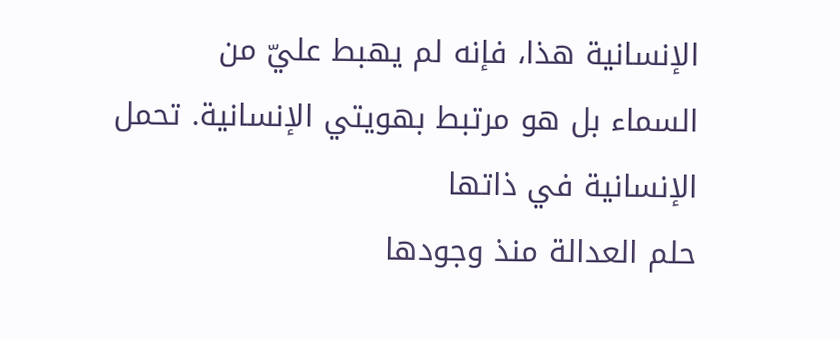الإنسانية هذا، فإنه لم يهبط عليّ من
السماء بل هو مرتبط بهويتي الإنسانية. تحمل الإنسانية في ذاتها
حلم العدالة منذ وجودها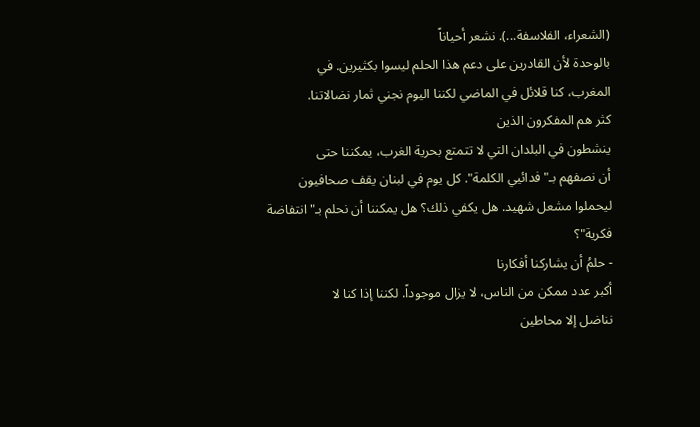(الشعراء، الفلاسفة...). نشعر أحياناً
بالوحدة لأن القادرين على دعم هذا الحلم ليسوا بكثيرين. في
المغرب، كنا قلائل في الماضي لكننا اليوم نجني ثمار نضالاتنا.
كثر هم المفكرون الذين
ينشطون في البلدان التي لا تتمتع بحرية الغرب، يمكننا حتى
أن نصفهم بـ"فدائيي الكلمة". كل يوم في لبنان يقف صحافيون
ليحملوا مشعل شهيد. هل يكفي ذلك؟ هل يمكننا أن نحلم بـ"انتفاضة
فكرية"؟
- حلمُ أن يشاركنا أفكارنا
أكبر عدد ممكن من الناس، لا يزال موجوداً. لكننا إذا كنا لا
نناضل إلا محاطين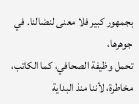بجمهور كبير فلا معنى لنضالنا. في جوهرها،
تحمل وظيفة الصحافي، كما الكاتب، مخاطرة، لأننا منذ البداية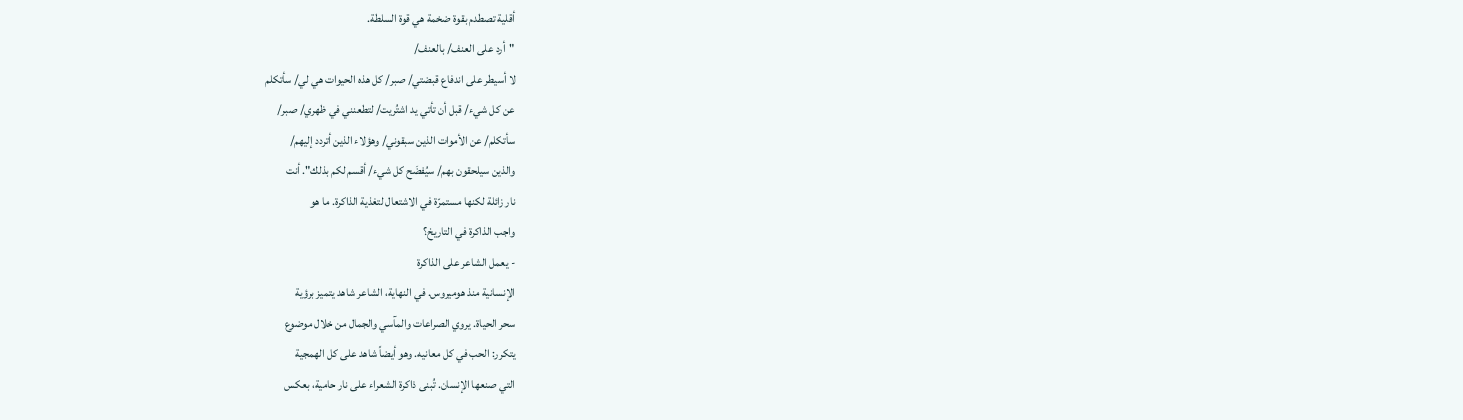أقلية تصطدم بقوة ضخمة هي قوة السلطة.
"أرد على العنف/ بالعنف/
لا أسيطر على اندفاع قبضتي/ صبر/ كل هذه الحيوات هي لي/ سأتكلم
عن كل شيء/ قبل أن تأتي يد اشتُريت/ لتطعنني في ظهري/ صبر/
سأتكلم/ عن الأموات الذين سبقوني/ وهؤلاء الذين أتردد إليهم/
والذين سيلحقون بهم/ سيُفضَح كل شيء/ أقسم لكم بذلك". أنت
نار زائلة لكنها مستمرّة في الاشتعال لتغذية الذاكرة. ما هو
واجب الذاكرة في التاريخ؟
- يعمل الشاعر على الذاكرة
الإنسانية منذ هوميروس. في النهاية، الشاعر شاهد يتميز برؤية
سحر الحياة. يروي الصراعات والمآسي والجمال من خلال موضوع
يتكرر: الحب في كل معانيه. وهو أيضاً شاهد على كل الهمجية
التي صنعها الإنسان. تُبنى ذاكرة الشعراء على نار حامية، بعكس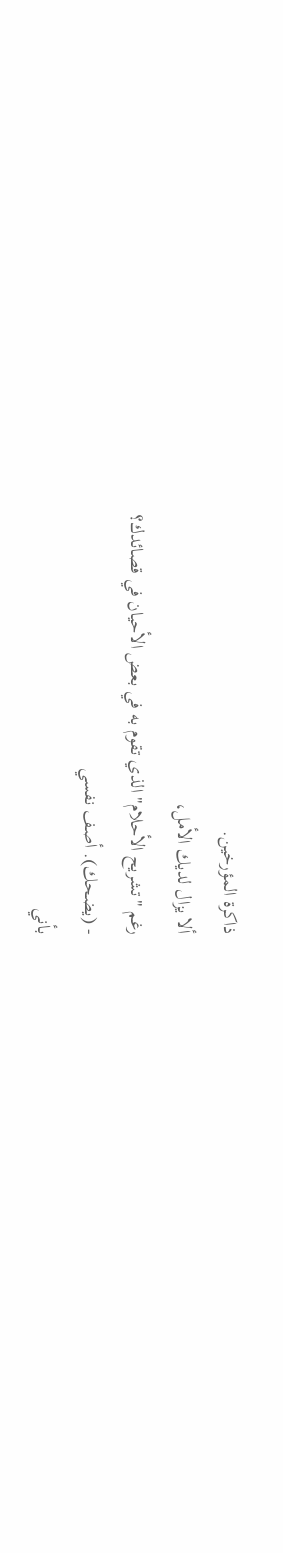ذاكرة المؤرخين.
ألا يزال لديك الأمل،
رغم "تشريح الأحلام" الذي تقوم به في بعض الأحيان في قصائدك؟
- (يضحك). أصف نفسي
بأني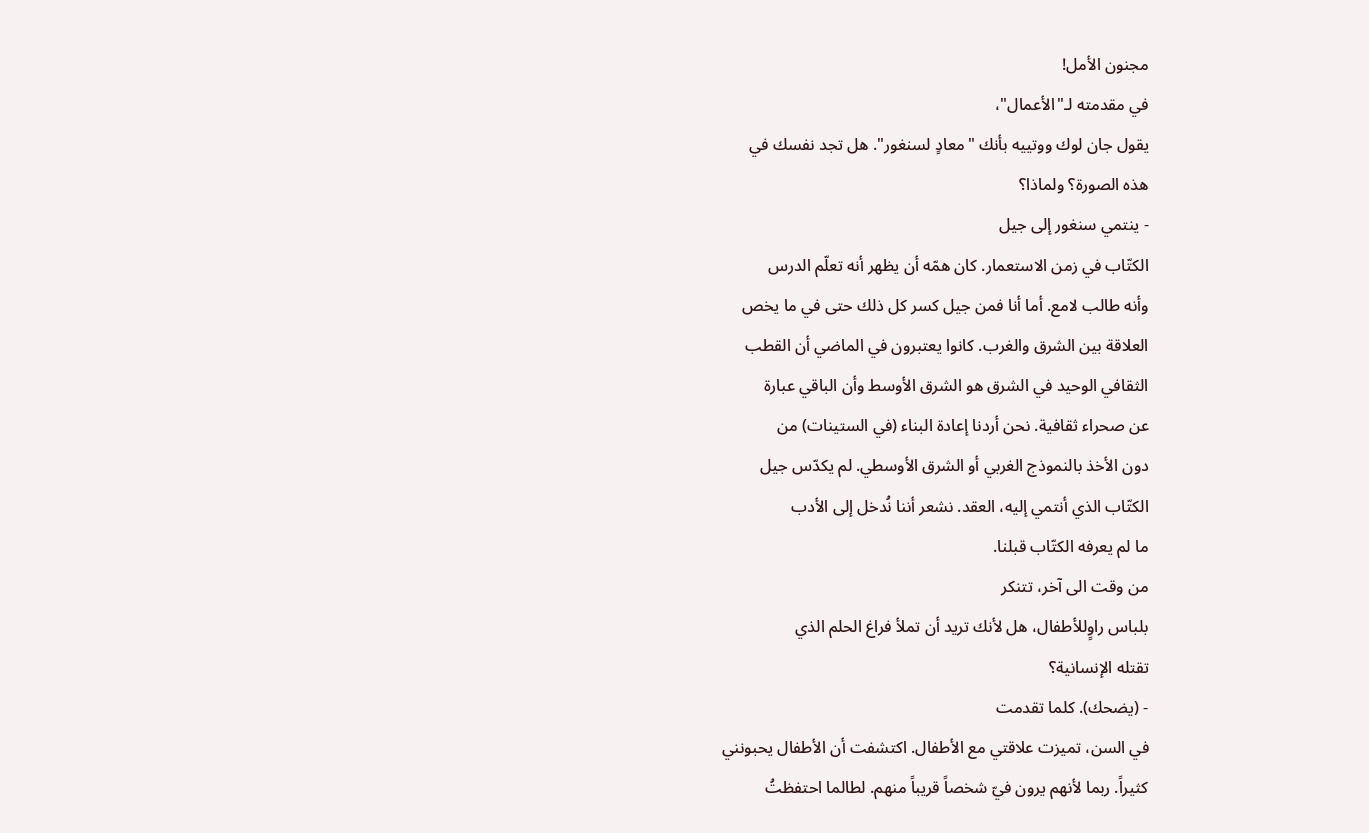مجنون الأمل!
في مقدمته لـ"الأعمال"،
يقول جان لوك ووتييه بأنك "معادٍ لسنغور". هل تجد نفسك في
هذه الصورة؟ ولماذا؟
- ينتمي سنغور إلى جيل
الكتّاب في زمن الاستعمار. كان همّه أن يظهر أنه تعلّم الدرس
وأنه طالب لامع. أما أنا فمن جيل كسر كل ذلك حتى في ما يخص
العلاقة بين الشرق والغرب. كانوا يعتبرون في الماضي أن القطب
الثقافي الوحيد في الشرق هو الشرق الأوسط وأن الباقي عبارة
عن صحراء ثقافية. نحن أردنا إعادة البناء (في الستينات) من
دون الأخذ بالنموذج الغربي أو الشرق الأوسطي. لم يكدّس جيل
الكتّاب الذي أنتمي إليه، العقد. نشعر أننا نُدخل إلى الأدب
ما لم يعرفه الكتّاب قبلنا.
من وقت الى آخر، تتنكر
بلباس راوٍللأطفال، هل لأنك تريد أن تملأ فراغ الحلم الذي
تقتله الإنسانية؟
- (يضحك). كلما تقدمت
في السن، تميزت علاقتي مع الأطفال. اكتشفت أن الأطفال يحبونني
كثيراً. ربما لأنهم يرون فيّ شخصاً قريباً منهم. لطالما احتفظتُ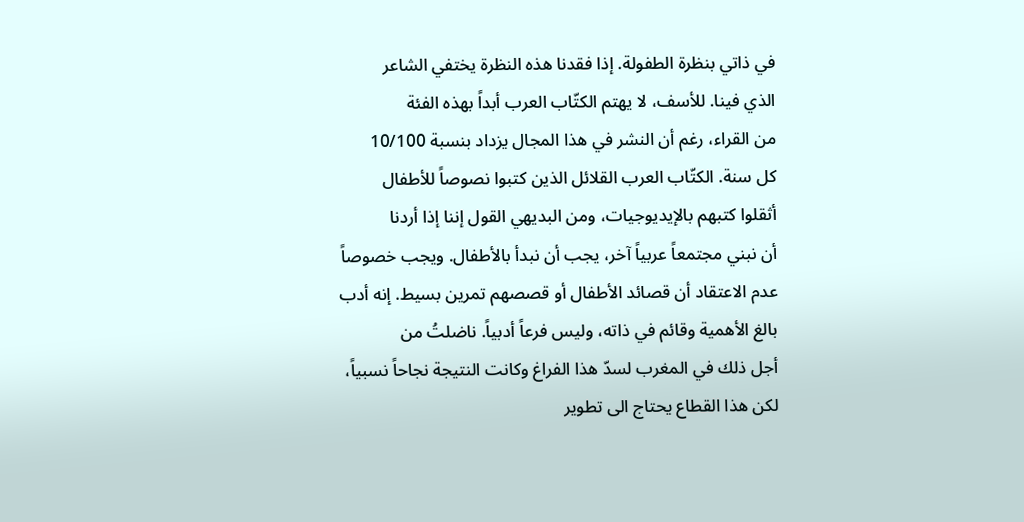في ذاتي بنظرة الطفولة. إذا فقدنا هذه النظرة يختفي الشاعر
الذي فينا. للأسف، لا يهتم الكتّاب العرب أبداً بهذه الفئة
من القراء، رغم أن النشر في هذا المجال يزداد بنسبة 10/100
كل سنة. الكتّاب العرب القلائل الذين كتبوا نصوصاً للأطفال
أثقلوا كتبهم بالإيديوجيات، ومن البديهي القول إننا إذا أردنا
أن نبني مجتمعاً عربياً آخر، يجب أن نبدأ بالأطفال. ويجب خصوصاً
عدم الاعتقاد أن قصائد الأطفال أو قصصهم تمرين بسيط. إنه أدب
بالغ الأهمية وقائم في ذاته، وليس فرعاً أدبياً. ناضلتُ من
أجل ذلك في المغرب لسدّ هذا الفراغ وكانت النتيجة نجاحاً نسبياً،
لكن هذا القطاع يحتاج الى تطوير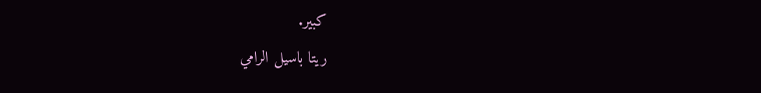كبير.
ريتا باسيل الرامي